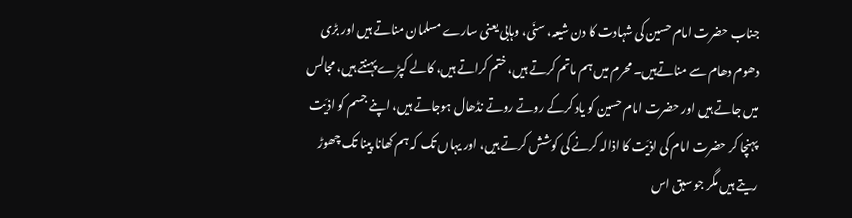جناب حضرت امام حسین کی شہادت کا دن شيعہ، سنَی، وہابی یعنی سارے مسلمان مناتے ہیں اور بڑی دھوم دھام سے مناتےہیں۔ محرم میں ہم ماتم کرتے ہیں، ختم کراتے ہیں، کالے کپڑے پہنتے ہیں، مجالس میں جاتے ہیں اور حضرت امام حسین کو یاد کرکے روتے روتے نڈھال ہوجاتے ہیں، اپنے جسم کو اذیَت پہنچا کر حضرت امام کی اذیَت کا اذالہ کرنے کی کوشش کرتے ہیں، اور یہاں تک کہ ہم کھانا پینا تک چھوڑ ریتے ہیں مگر جو سبق اس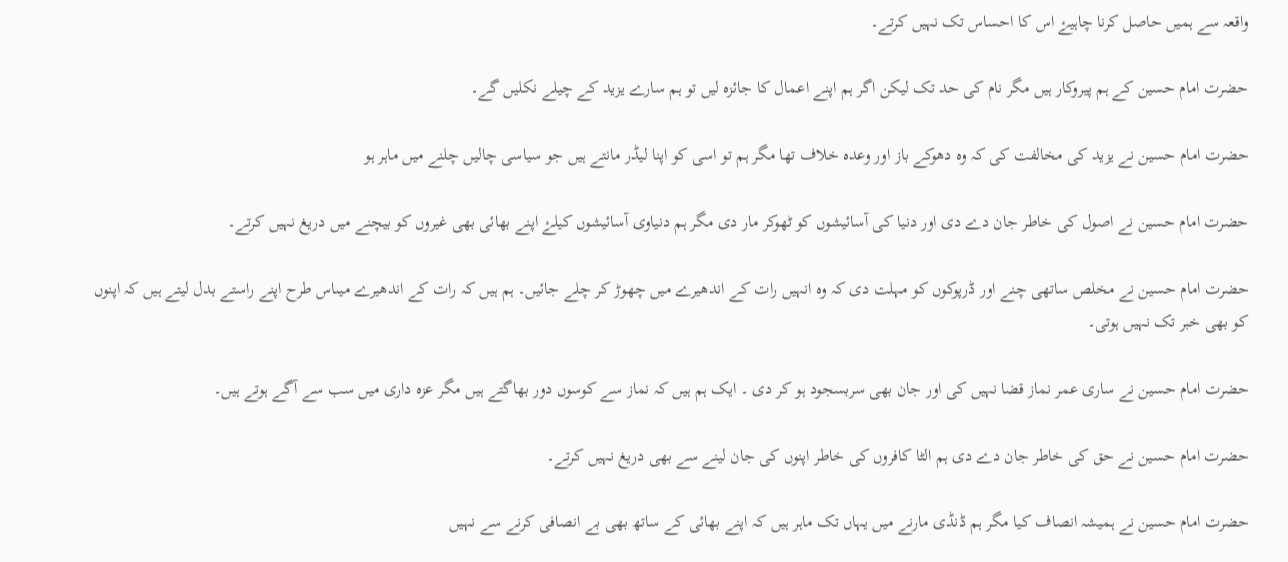واقعہ سے ہمیں حاصل کرنا چاہیۓ اس کا احساس تک نہیں کرتے۔

حضرت امام حسین کے ہم پیروکار ہیں مگر نام کی حد تک لیکن اگر ہم اپنے اعمال کا جائزہ لیں تو ہم سارے یزید کے چیلے نکلیں گے۔

حضرت امام حسین نے یزید کی مخالفت کی کہ وہ دھوکے باز اور وعدہ خلاف تھا مگر ہم تو اسی کو اپنا لیڈر مانتے ہیں جو سیاسی چالیں چلنے میں ماہر ہو

حضرت امام حسین نے اصول کی خاطر جان دے دی اور دنیا کی آسائیشوں کو ٹھوکر مار دی مگر ہم دنیاوی آسائیشوں کیلۓ اپنے بھائی بھی غیروں کو بیچنے میں دریغ نہیں کرتے۔

حضرت امام حسین نے مخلص ساتھی چنے اور ڈرپوکوں کو مہلت دی کہ وہ انہیں رات کے اندھیرے میں چھوڑ کر چلے جائیں۔ ہم ہیں کہ رات کے اندھیرے میںاس طرح اپنے راستے بدل لیتے ہیں کہ اپنوں کو بھی خبر تک نہیں ہوتی۔

حضرت امام حسین نے ساری عمر نماز قضا نہیں کی اور جان بھی سربسجود ہو کر دی ۔ ایک ہم ہیں کہ نماز سے کوسوں دور بھاگتے ہیں مگر عزہ داری میں سب سے آگے ہوتے ہیں۔

حضرت امام حسین نے حق کی خاطر جان دے دی ہم الٹا کافروں کی خاطر اپنوں کی جان لینے سے بھی دریغ نہیں کرتے۔

حضرت امام حسین نے ہمیشہ انصاف کیا مگر ہم ڈنڈی مارنے ميں یہاں تک ماہر ہیں کہ اپنے بھائی کے ساتھ بھی بے انصافی کرنے سے نہیں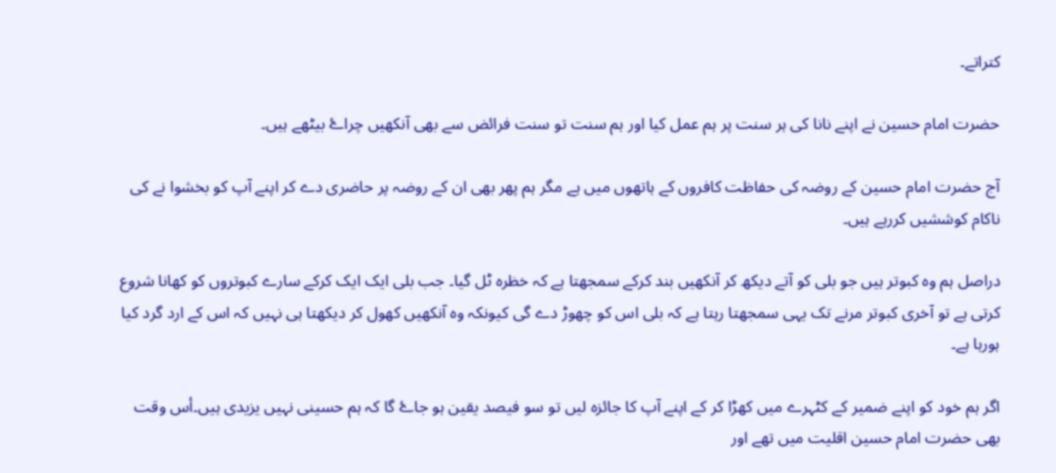کتراتے۔

حضرت امام حسین نے اپنے نانا کی ہر سنت پر ہم عمل کیا اور ہم سنت تو سنت فرائض سے بھی آنکھیں چراۓ بیٹھے ہیں۔

آج حضرت امام حسین کے روضہ کی حفاظت کافروں کے ہاتھوں میں ہے مگر ہم پھر بھی ان کے روضہ پر حاضری دے کر اپنے آپ کو بخشوا نے کی ناکام کوششیں کررہے ہیں۔

دراصل ہم وہ کبوتر ہیں جو بلی کو آتے دیکھ کر آنکھیں بند کرکے سمجھتا ہے کہ خظرہ ٹل گیا۔ جب بلی ایک ایک کرکے سارے کبوتروں کو کھانا شروع کرتی ہے تو آخری کبوتر مرنے تک یہی سمجھتا رہتا ہے کہ بلی اس کو چھوڑ دے گی کیونکہ وہ آنکھیں کھول کر دیکھتا ہی نہیں کہ اس کے ارد گرد کیا ہورہا ہے۔

اگر ہم خود کو اپنے ضمیر کے کٹہرے ميں کھڑا کر کے اپنے آپ کا جائزہ لیں تو سو فیصد یقین ہو جاۓ گا کہ ہم حسینی نہیں یزیدی ہیں۔أس وقت بھی حضرت امام حسین اقلیت میں تھے اور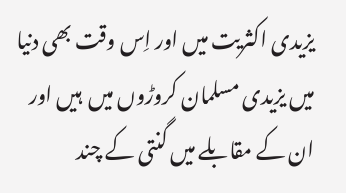یزیدی اکثریت میں اور اِس وقت بھی دنیا میں یزیدی مسلمان کروڑوں میں  ہیں اور ان کے مقابلے میں گنتی کے چند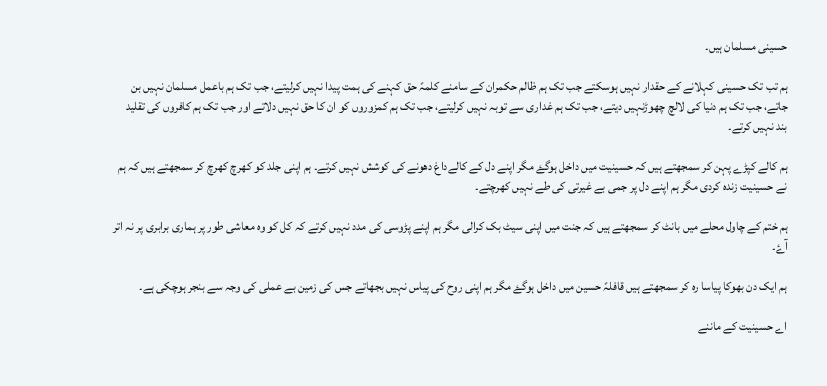حسینی مسلمان ہیں۔

ہم تب تک حسینی کہلانے کے حقدار نہیں ہوسکتے جب تک ہم ظالم حکمران کے سامنے کلمہً حق کہنے کی ہمت پیدا نہیں کرلیتے، جب تک ہم باعمل مسلمان نہیں بن جاتے، جب تک ہم دنیا کی لالچ چھوڑنہیں دیتے، جب تک ہم غداری سے توبہ نہیں کرلیتے، جب تک ہم کمزوروں کو ان کا حق نہیں دلاتے اور جب تک ہم کافروں کی تقلید بند نہیں کرتے۔

ہم کالے کپڑے پہن کر سمجھتے ہیں کہ حسینیت میں داخل ہوگۓ مگر اپنے دل کے کالےداغ دھونے کی کوشش نہیں کرتے۔ ہم اپنی جلد کو کھرچ کھرچ کر سمجھتے ہیں کہ ہم نے حسینیت زندہ کردی مگر ہم اپنے دل پر جمی بے غیرتی کی طے نہیں کھرچتے۔

ہم ختم کے چاول محلے میں بانٹ کر سمجھتے ہیں کہ جنت میں اپنی سیٹ بک کرالی مگر ہم اپنے پڑوسی کی مدد نہیں کرتے کہ کل کو وہ معاشی طور پر ہماری برابری پر نہ اتر آۓ۔

ہم ایک دن بھوکا پیاسا رہ کر سمجھتے ہیں قافلہً حسین میں داخل ہوگۓ مگر ہم اپنی روح کی پیاس نہیں بجھاتے جس کی زمین بے عملی کی وجہ سے بنجر ہوچکی ہے۔

اے حسینیت کے ماننے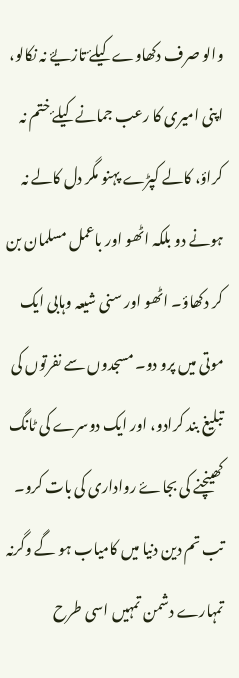والو صرف دکھاوے کیلۓ تازیۓ نہ نکالو، اپنی امیری کا رعب جمانے کیلۓ ختم نہ کراؤ، کالے کپڑے پہنو مگر دل کالے نہ ہونے دو بلکہ اٹھو اور باعمل مسلمان بن کر دکھاؤ۔ اٹھو اور سنی شیعہ وہابی ایک موتی میں پرو دو۔ مسجدوں سے نفرتوں کی تبلیغ بند کرادو، اور ایک دوسرے کی ٹانگ کھینچنے کی بجاۓ رواداری کی بات کرو۔ تب تم دین دنیا میں کامیاب ہو گے وگرنہ تمہارے دشمن تمہیں اسی طرح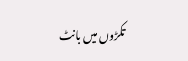تکڑوں میں بانٹ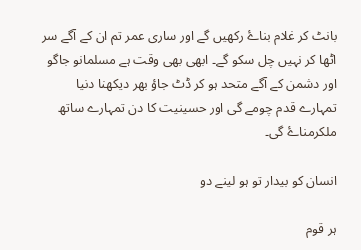بانٹ کر غلام بناۓ رکھیں گے اور ساری عمر تم ان کے آگے سر اٹھا کر نہیں چل سکو گے۔ ابھی بھی وقت ہے مسلمانو جاگو اور دشمن کے آگے متحد ہو کر ڈٹ جاؤ بھر دیکھنا دنیا تمہارے قدم چومے گی اور حسینیت کا دن تمہارے ساتھ ملکرمناۓ گی۔

انسان کو بيدار تو ہو لينے دو

ہر قوم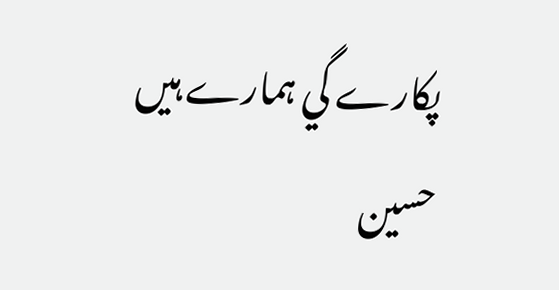پکارے گي ہمارے ہيں حسين